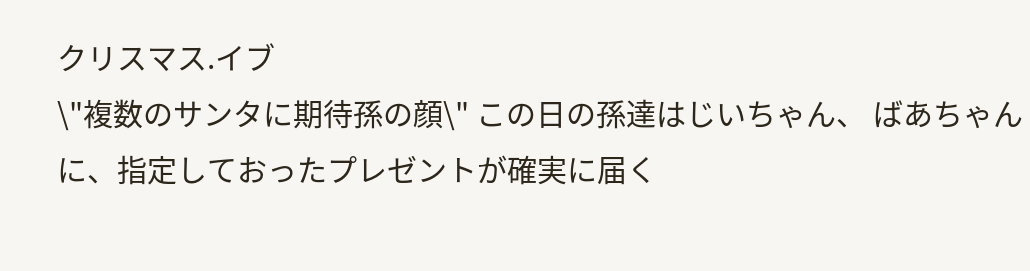クリスマス.イブ
\"複数のサンタに期待孫の顔\" この日の孫達はじいちゃん、 ばあちゃんに、指定しておったプレゼントが確実に届く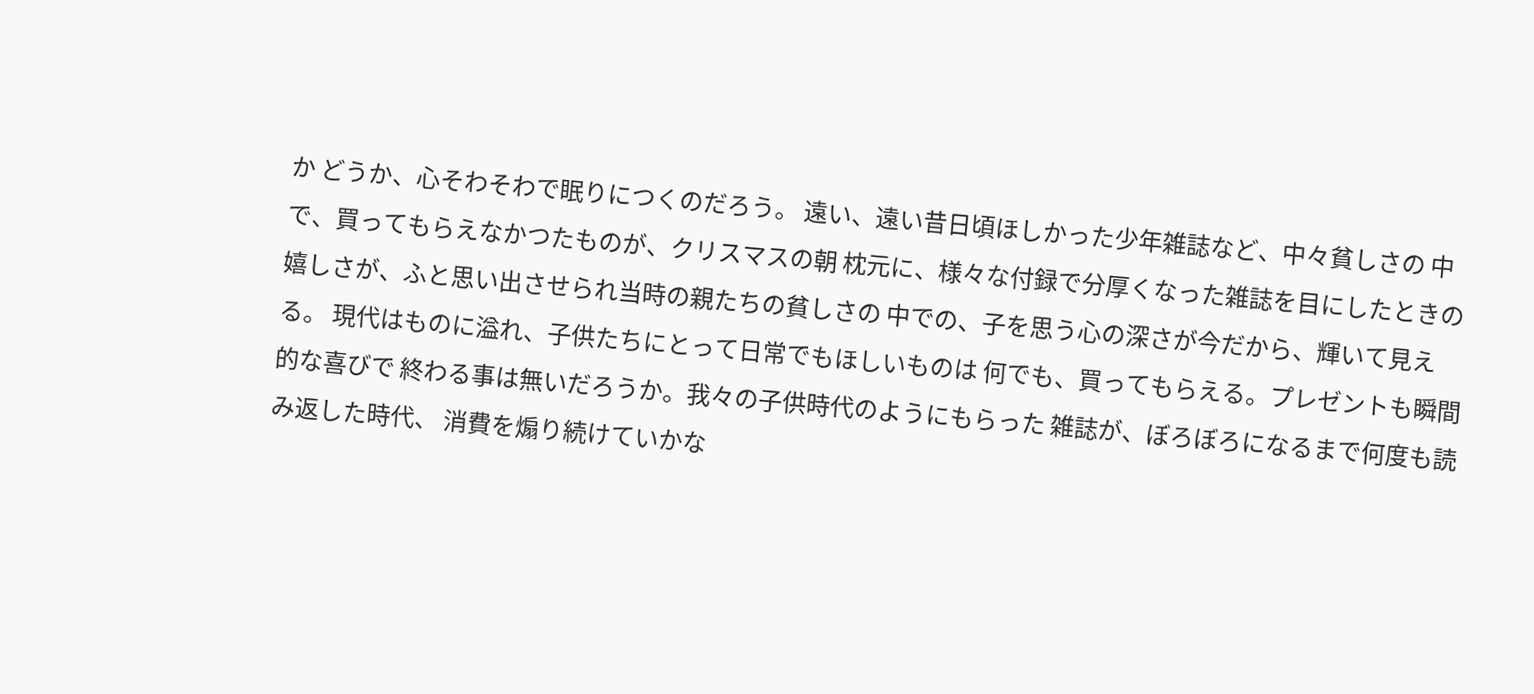か どうか、心そわそわで眠りにつくのだろう。 遠い、遠い昔日頃ほしかった少年雑誌など、中々貧しさの 中で、買ってもらえなかつたものが、クリスマスの朝 枕元に、様々な付録で分厚くなった雑誌を目にしたときの 嬉しさが、ふと思い出させられ当時の親たちの貧しさの 中での、子を思う心の深さが今だから、輝いて見える。 現代はものに溢れ、子供たちにとって日常でもほしいものは 何でも、買ってもらえる。プレゼントも瞬間的な喜びで 終わる事は無いだろうか。我々の子供時代のようにもらった 雑誌が、ぼろぼろになるまで何度も読み返した時代、 消費を煽り続けていかな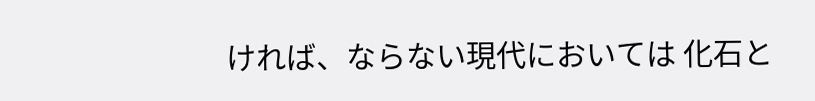ければ、ならない現代においては 化石と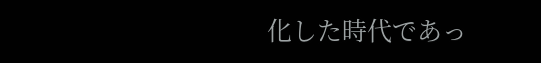化した時代であっ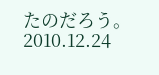たのだろう。
2010.12.24